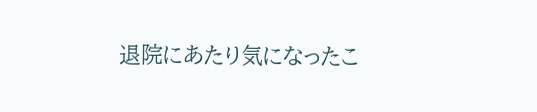退院にあたり気になったこ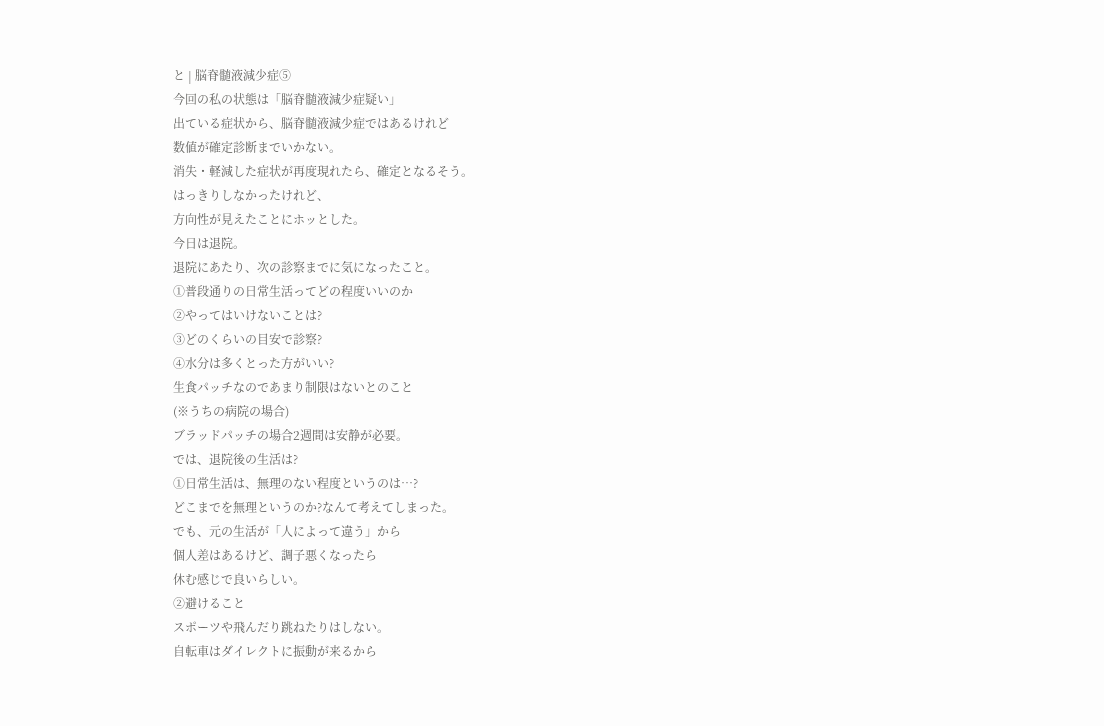と | 脳脊髄液減少症⑤
今回の私の状態は「脳脊髄液減少症疑い」
出ている症状から、脳脊髄液減少症ではあるけれど
数値が確定診断までいかない。
消失・軽減した症状が再度現れたら、確定となるそう。
はっきりしなかったけれど、
方向性が見えたことにホッとした。
今日は退院。
退院にあたり、次の診察までに気になったこと。
①普段通りの日常生活ってどの程度いいのか
②やってはいけないことは?
③どのくらいの目安で診察?
④水分は多くとった方がいい?
生食パッチなのであまり制限はないとのこと
(※うちの病院の場合)
ブラッドパッチの場合2週間は安静が必要。
では、退院後の生活は?
①日常生活は、無理のない程度というのは…?
どこまでを無理というのか?なんて考えてしまった。
でも、元の生活が「人によって違う」から
個人差はあるけど、調子悪くなったら
休む感じで良いらしい。
②避けること
スポーツや飛んだり跳ねたりはしない。
自転車はダイレクトに振動が来るから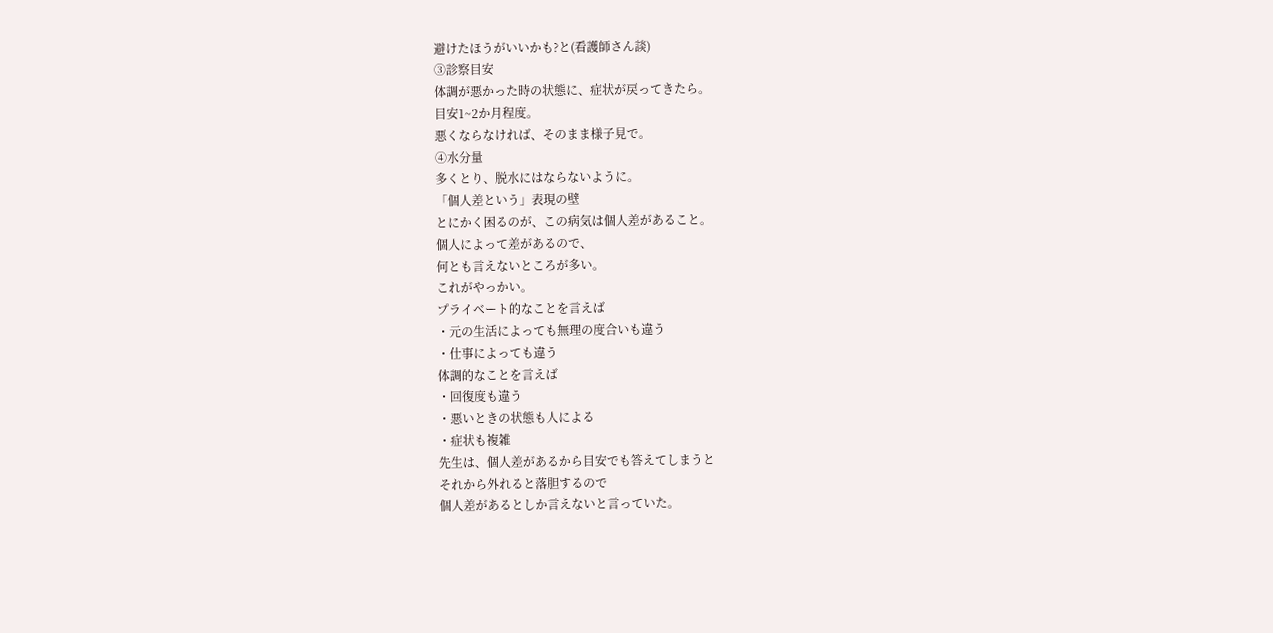避けたほうがいいかも?と(看護師さん談)
③診察目安
体調が悪かった時の状態に、症状が戻ってきたら。
目安1~2か月程度。
悪くならなければ、そのまま様子見で。
④水分量
多くとり、脱水にはならないように。
「個人差という」表現の壁
とにかく困るのが、この病気は個人差があること。
個人によって差があるので、
何とも言えないところが多い。
これがやっかい。
プライベート的なことを言えば
・元の生活によっても無理の度合いも違う
・仕事によっても違う
体調的なことを言えば
・回復度も違う
・悪いときの状態も人による
・症状も複雑
先生は、個人差があるから目安でも答えてしまうと
それから外れると落胆するので
個人差があるとしか言えないと言っていた。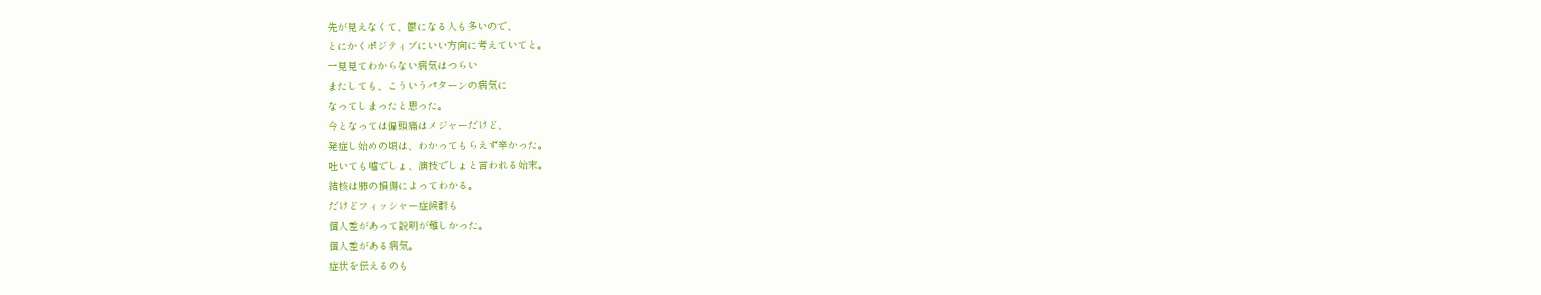先が見えなくて、鬱になる人も多いので、
とにかくポジティブにいい方向に考えていてと。
一見見てわからない病気はつらい
またしても、こういうパターンの病気に
なってしまったと思った。
今となっては偏頭痛はメジャーだけど、
発症し始めの頃は、わかってもらえず辛かった。
吐いても噓でしょ、演技でしょと言われる始末。
結核は肺の損傷によってわかる。
だけどフィッシャー症候群も
個人差があって説明が難しかった。
個人差がある病気。
症状を伝えるのも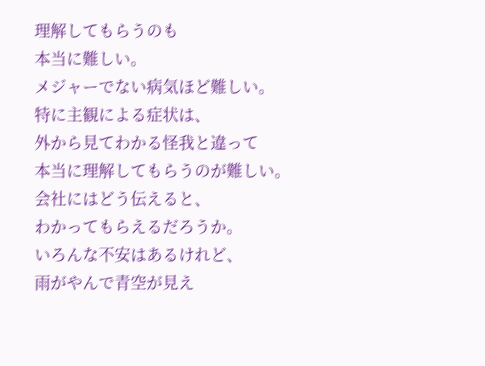理解してもらうのも
本当に難しい。
メジャーでない病気ほど難しい。
特に主観による症状は、
外から見てわかる怪我と違って
本当に理解してもらうのが難しい。
会社にはどう伝えると、
わかってもらえるだろうか。
いろんな不安はあるけれど、
雨がやんで青空が見え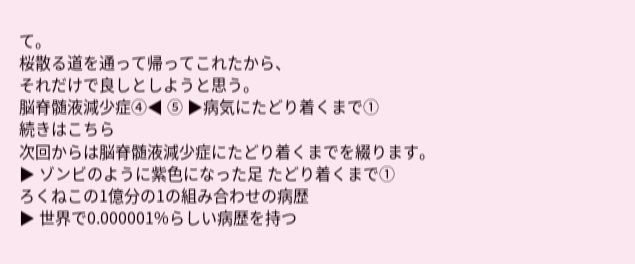て。
桜散る道を通って帰ってこれたから、
それだけで良しとしようと思う。
脳脊髄液減少症④◀ ⑤ ▶病気にたどり着くまで①
続きはこちら
次回からは脳脊髄液減少症にたどり着くまでを綴ります。
▶ ゾンビのように紫色になった足 たどり着くまで①
ろくねこの1億分の1の組み合わせの病歴
▶ 世界で0.000001%らしい病歴を持つ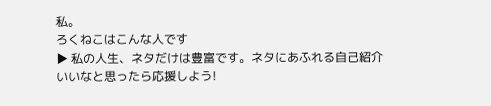私。
ろくねこはこんな人です
▶ 私の人生、ネタだけは豊富です。ネタにあふれる自己紹介
いいなと思ったら応援しよう!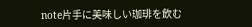note片手に美味しい珈琲を飲む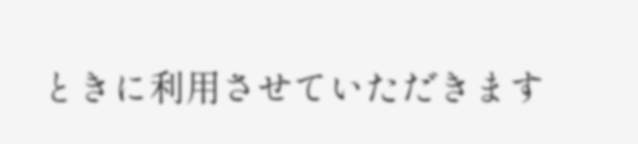ときに利用させていただきます